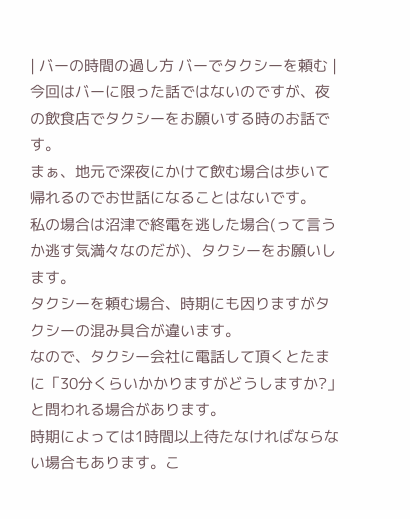| バーの時間の過し方 バーでタクシーを頼む |
今回はバーに限った話ではないのですが、夜の飲食店でタクシーをお願いする時のお話です。
まぁ、地元で深夜にかけて飲む場合は歩いて帰れるのでお世話になることはないです。
私の場合は沼津で終電を逃した場合(って言うか逃す気満々なのだが)、タクシーをお願いします。
タクシーを頼む場合、時期にも因りますがタクシーの混み具合が違います。
なので、タクシー会社に電話して頂くとたまに「30分くらいかかりますがどうしますか?」と問われる場合があります。
時期によっては1時間以上待たなければならない場合もあります。こ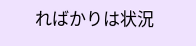ればかりは状況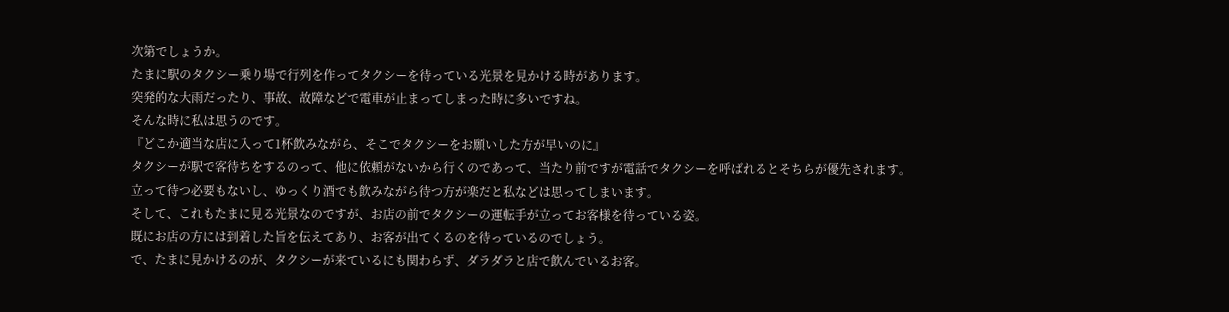次第でしょうか。
たまに駅のタクシー乗り場で行列を作ってタクシーを待っている光景を見かける時があります。
突発的な大雨だったり、事故、故障などで電車が止まってしまった時に多いですね。
そんな時に私は思うのです。
『どこか適当な店に入って1杯飲みながら、そこでタクシーをお願いした方が早いのに』
タクシーが駅で客待ちをするのって、他に依頼がないから行くのであって、当たり前ですが電話でタクシーを呼ばれるとそちらが優先されます。
立って待つ必要もないし、ゆっくり酒でも飲みながら待つ方が楽だと私などは思ってしまいます。
そして、これもたまに見る光景なのですが、お店の前でタクシーの運転手が立ってお客様を待っている姿。
既にお店の方には到着した旨を伝えてあり、お客が出てくるのを待っているのでしょう。
で、たまに見かけるのが、タクシーが来ているにも関わらず、ダラダラと店で飲んでいるお客。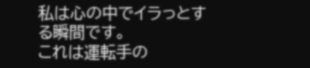私は心の中でイラっとする瞬間です。
これは運転手の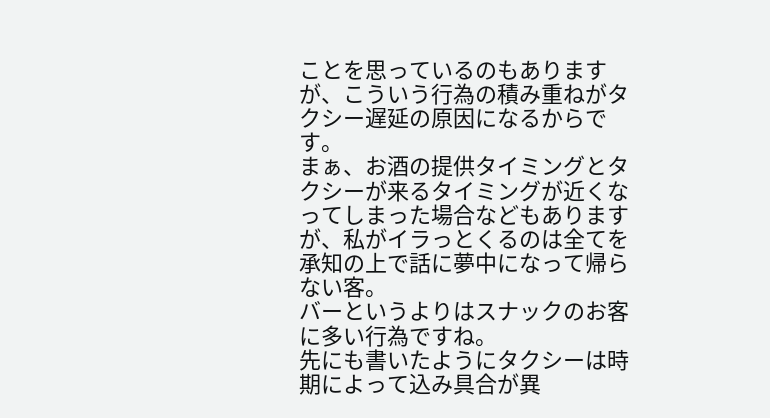ことを思っているのもありますが、こういう行為の積み重ねがタクシー遅延の原因になるからです。
まぁ、お酒の提供タイミングとタクシーが来るタイミングが近くなってしまった場合などもありますが、私がイラっとくるのは全てを承知の上で話に夢中になって帰らない客。
バーというよりはスナックのお客に多い行為ですね。
先にも書いたようにタクシーは時期によって込み具合が異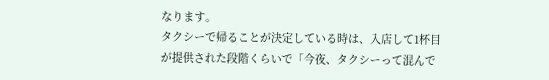なります。
タクシーで帰ることが決定している時は、入店して1杯目が提供された段階くらいで「今夜、タクシーって混んで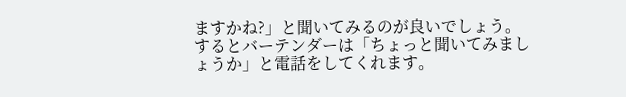ますかね?」と聞いてみるのが良いでしょう。
するとバーテンダーは「ちょっと聞いてみましょうか」と電話をしてくれます。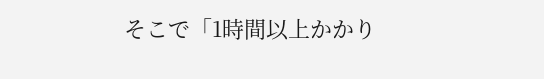そこで「1時間以上かかり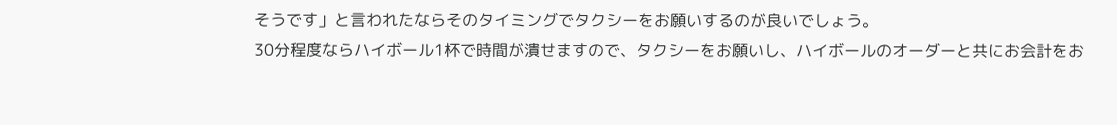そうです」と言われたならそのタイミングでタクシーをお願いするのが良いでしょう。
30分程度ならハイボール1杯で時間が潰せますので、タクシーをお願いし、ハイボールのオーダーと共にお会計をお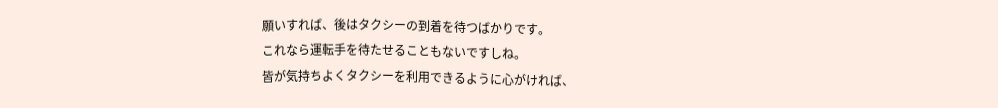願いすれば、後はタクシーの到着を待つばかりです。
これなら運転手を待たせることもないですしね。
皆が気持ちよくタクシーを利用できるように心がければ、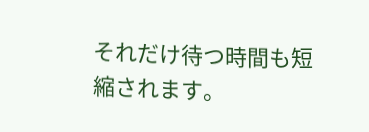それだけ待つ時間も短縮されます。